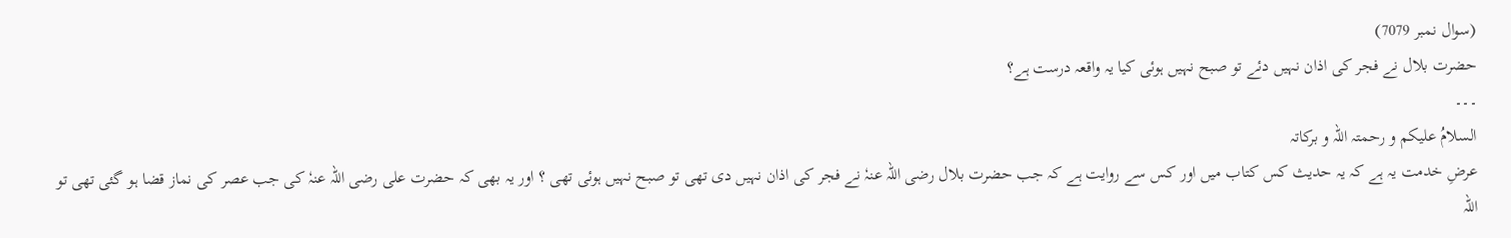(سوال نمبر 7079)
حضرت بلال نے فجر کی اذان نہیں دئے تو صبح نہیں ہوئی کیا یہ واقعہ درست ہے؟
۔۔۔
السلامُ علیکم و رحمتہ اللہ و برکاتہ
عرضِ خدمت یہ ہے کہ یہ حدیث کس کتاب میں اور کس سے روایت ہے کہ جب حضرت بلال رضی اللہ عنہٗ نے فجر کی اذان نہیں دی تھی تو صبح نہیں ہوئی تھی ؟ اور یہ بھی کہ حضرت علی رضی اللہ عنہٗ کی جب عصر کی نماز قضا ہو گئی تھی تو اللہ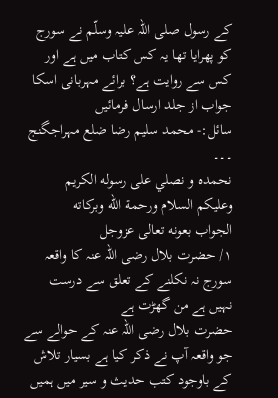کے رسول صلی اللہ علیہ وسلّم نے سورج کو پھرایا تھا یہ کس کتاب میں ہے اور کس سے روایت ہے؟ برائے مہربانی اسکا جواب از جلد ارسال فرمائیں
سائل:- محمد سلیم رضا ضلع مہراجگنج
۔۔۔
نحمده و نصلي على رسوله الكريم
وعليكم السلام ورحمة الله وبركاته
الجواب بعونه تعالى عزوجل
١/ حضرت بلال رضی اللہ عنہ کا واقعہ سورج نہ نکلنے کے تعلق سے درست نہیں ہے من گھڑت ہے
حضرت بلال رضی اللہ عنہ کے حوالے سے جو واقعہ آپ نے ذکر کیا ہے بسیار تلاش کے باوجود کتب حدیث و سیر میں ہمیں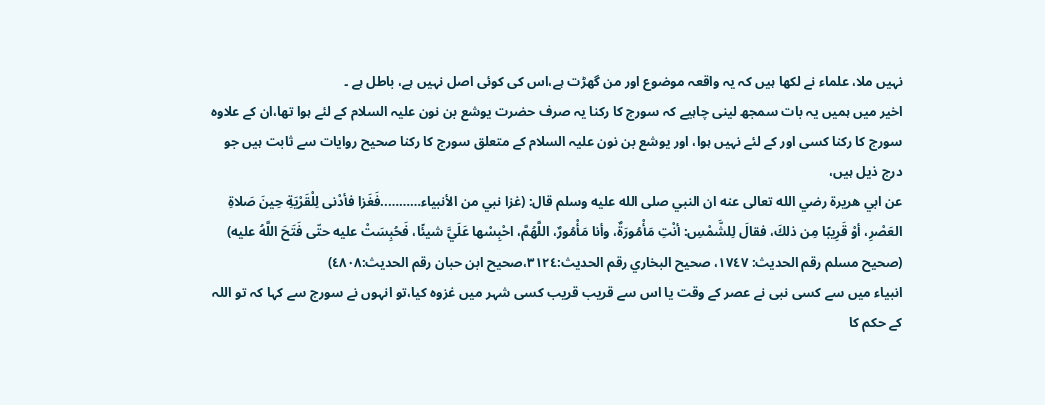نہیں ملا، علماء نے لکھا ہیں کہ یہ واقعہ موضوع اور من گھڑت ہے،اس کی کوئی اصل نہیں ہے، باطل ہے ۔
اخیر میں ہمیں یہ بات سمجھ لینی چاہیے کہ سورج کا رکنا یہ صرف حضرت یوشع بن نون علیہ السلام کے لئے ہوا تھا،ان کے علاوہ سورج کا رکنا کسی اور کے لئے نہیں ہوا، اور یوشع بن نون علیہ السلام کے متعلق سورج کا رکنا صحیح روایات سے ثابت ہیں جو درج ذیل ہیں،
عن ابي هريرة رضي الله تعالى عنه ان النبي صلى الله عليه وسلم قال: (غزا نبي من الأنبياء………..فَغَزا فأدْنى لِلْقَرْيَةِ حِينَ صَلاةِ العَصْرِ، أوْ قَرِيبًا مِن ذلكَ، فقالَ لِلشَّمْسِ: أنْتِ مَأْمُورَةٌ، وأنا مَأْمُورٌ، اللَّهُمَّ، احْبِسْها عَلَيَّ شيئًا، فَحُبِسَتْ عليه حتّى فَتَحَ اللَّهُ عليه)
(صحيح مسلم رقم الحديث: ١٧٤٧، صحيح البخاري رقم الحديث:٣١٢٤،صحيح ابن حبان رقم الحديث:٤٨٠٨)
انبیاء میں سے کسی نبی نے عصر کے وقت یا اس سے قریب قریب کسی شہر میں غزوہ کیا،تو انہوں نے سورج سے کہا کہ تو اللہ کے حکم کا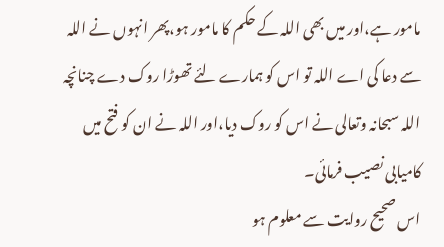مامور ہے،اور میں بھی اللہ کے حکم کا مامور ہو،پھر انہوں نے اللہ سے دعا کی اے اللہ تو اس کو ہمارے لئے تھوڑا روک دے چنانچہ اللہ سبحانہ وتعالی نے اس کو روک دیا،اور اللہ نے ان کو فتح میں کامیابی نصیب فرمائی۔
اس صحیح روایت سے معلوم ہو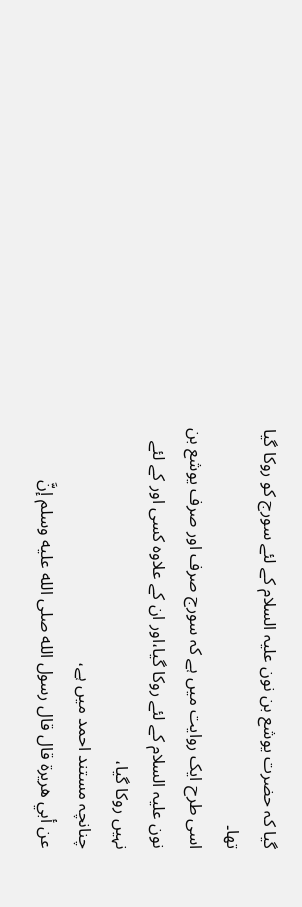گیا کہ حضرت یوشع بن نون علیہ السلام کے لئے سورج کو روکا گیا تھا۔
اسی طرح ایک روایت میں ہے کہ سورج صرف اور صرف یوشع بن نون علیہ السلام کے لئے روکا گیا،اور ان کے علاوہ کسی اور کے لئے نہیں روکا گیا،
چنانچہ مستند احمد میں ہے،
عن أبي هريرة قال قال رسول الله صلى الله عليه وسلم إنَّ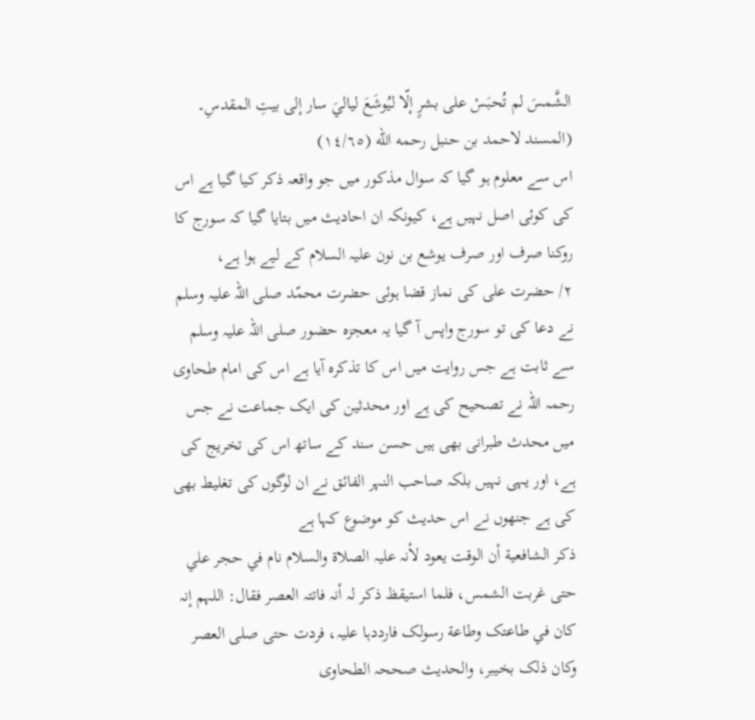الشَّمسَ لم تُحبَسْ على بشرٍ إلّا ليُوشَعَ لياليَ سار إلى بيتِ المقدسِ۔ (المسند لاحمد بن حنبل رحمه الله (١٤/٦٥)
اس سے معلوم ہو گیا کہ سوال مذکور میں جو واقعہ ذکر کیا گیا ہے اس کی کوئی اصل نہیں ہے، کیونکہ ان احادیث میں بتایا گیا کہ سورج کا روکنا صرف اور صرف یوشع بن نون علیہ السلام کے لیے ہوا ہے،
٢/ حضرت علی کی نماز قضا ہوئی حضرت محمّد صلی اللہ علیہ وسلم نے دعا کی تو سورج واپس آ گیا یہ معجزہ حضور صلی اللہ علیہ وسلم سے ثابت ہے جس روایت میں اس کا تذکرہ آیا ہے اس کی امام طحاوی رحمہ اللہ نے تصحیح کی ہے اور محدثین کی ایک جماعت نے جس میں محدث طبرانی بھی ہیں حسن سند کے ساتھ اس کی تخریج کی ہے، اور یہی نہیں بلکہ صاحب النہر الفائق نے ان لوگوں کی تغلیط بھی کی ہے جنھوں نے اس حدیث کو موضوع کہا ہے
ذکر الشافعیة أن الوقت یعود لأنہ علیہ الصلاة والسلام نام في حجر علي حتی غربت الشمس، فلما استیقظ ذکر لہ أنہ فاتتہ العصر فقال: اللہم إنہ کان في طاعتک وطاعة رسولک فارددہا علیہ، فردت حتی صلی العصر وکان ذلک بخیبر، والحدیث صححہ الطحاوی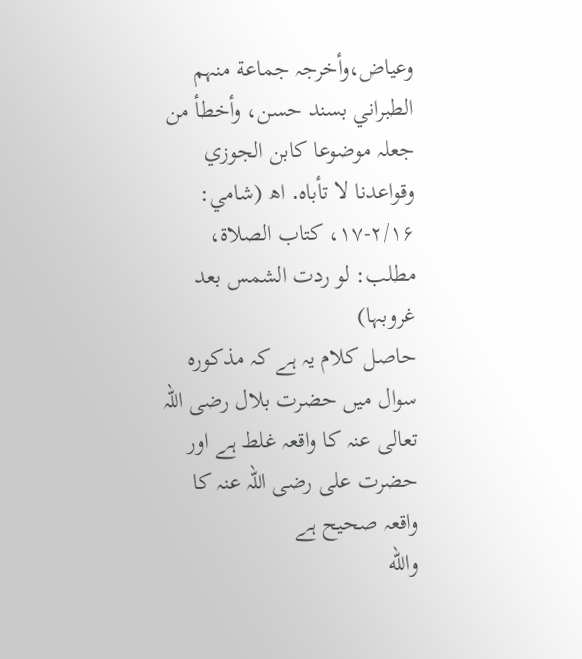وعیاض،وأخرجہ جماعة منہم الطبراني بسند حسن، وأخطأ من جعلہ موضوعا کابن الجوزي وقواعدنا لا تأباہ․ اھ (شامي: ۲/۱۶-۱۷، کتاب الصلاة، مطلب: لو ردت الشمس بعد غروبہا)
حاصل کلام یہ ہے کہ مذکورہ سوال میں حضرت بلال رضی اللہ تعالی عنہ کا واقعہ غلط ہے اور حضرت علی رضی اللہ عنہ کا واقعہ صحیح ہے
والله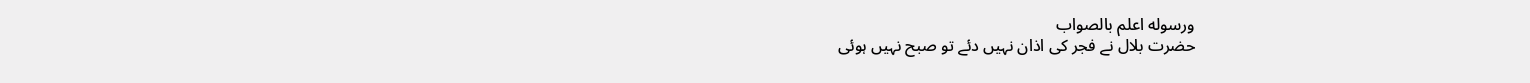ورسوله اعلم بالصواب
حضرت بلال نے فجر کی اذان نہیں دئے تو صبح نہیں ہوئی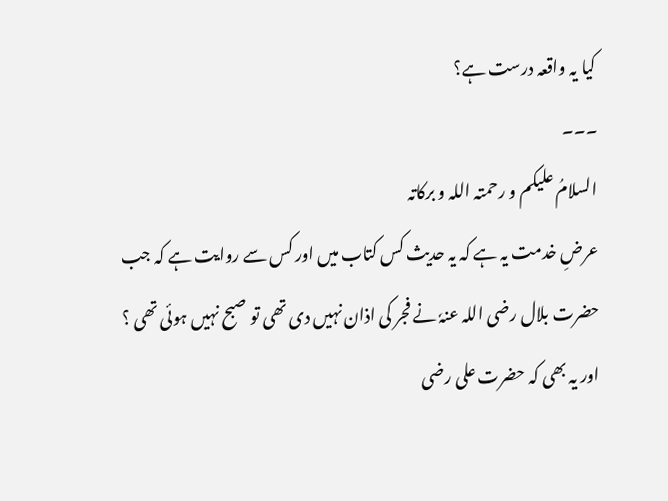کیا یہ واقعہ درست ہے؟
۔۔۔
السلامُ علیکم و رحمتہ اللہ و برکاتہ
عرضِ خدمت یہ ہے کہ یہ حدیث کس کتاب میں اور کس سے روایت ہے کہ جب حضرت بلال رضی اللہ عنہٗ نے فجر کی اذان نہیں دی تھی تو صبح نہیں ہوئی تھی ؟ اور یہ بھی کہ حضرت علی رضی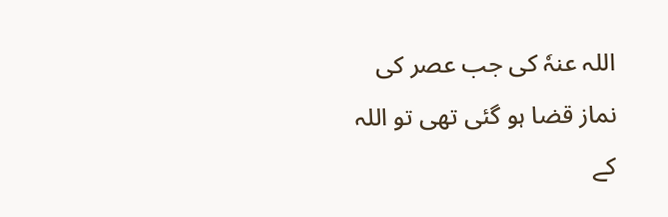اللہ عنہٗ کی جب عصر کی نماز قضا ہو گئی تھی تو اللہ کے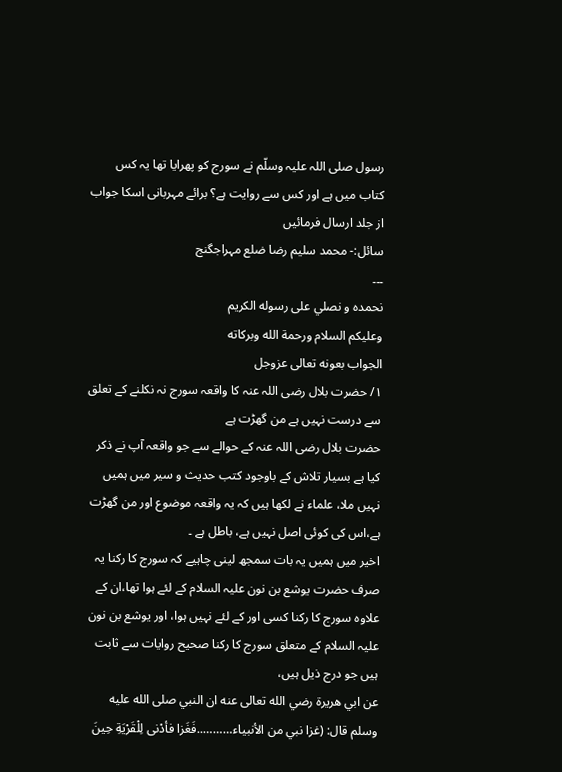رسول صلی اللہ علیہ وسلّم نے سورج کو پھرایا تھا یہ کس کتاب میں ہے اور کس سے روایت ہے؟ برائے مہربانی اسکا جواب از جلد ارسال فرمائیں
سائل:- محمد سلیم رضا ضلع مہراجگنج
۔۔۔
نحمده و نصلي على رسوله الكريم
وعليكم السلام ورحمة الله وبركاته
الجواب بعونه تعالى عزوجل
١/ حضرت بلال رضی اللہ عنہ کا واقعہ سورج نہ نکلنے کے تعلق سے درست نہیں ہے من گھڑت ہے
حضرت بلال رضی اللہ عنہ کے حوالے سے جو واقعہ آپ نے ذکر کیا ہے بسیار تلاش کے باوجود کتب حدیث و سیر میں ہمیں نہیں ملا، علماء نے لکھا ہیں کہ یہ واقعہ موضوع اور من گھڑت ہے،اس کی کوئی اصل نہیں ہے، باطل ہے ۔
اخیر میں ہمیں یہ بات سمجھ لینی چاہیے کہ سورج کا رکنا یہ صرف حضرت یوشع بن نون علیہ السلام کے لئے ہوا تھا،ان کے علاوہ سورج کا رکنا کسی اور کے لئے نہیں ہوا، اور یوشع بن نون علیہ السلام کے متعلق سورج کا رکنا صحیح روایات سے ثابت ہیں جو درج ذیل ہیں،
عن ابي هريرة رضي الله تعالى عنه ان النبي صلى الله عليه وسلم قال: (غزا نبي من الأنبياء………..فَغَزا فأدْنى لِلْقَرْيَةِ حِينَ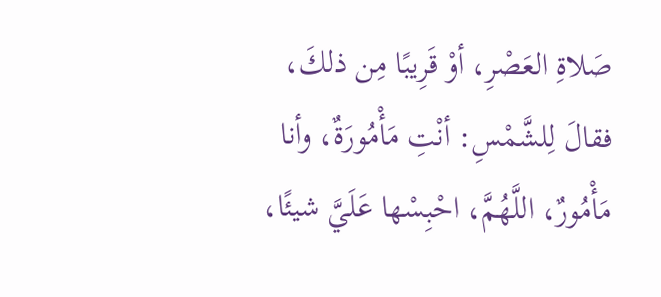صَلاةِ العَصْرِ، أوْ قَرِيبًا مِن ذلكَ، فقالَ لِلشَّمْسِ: أنْتِ مَأْمُورَةٌ، وأنا مَأْمُورٌ، اللَّهُمَّ، احْبِسْها عَلَيَّ شيئًا،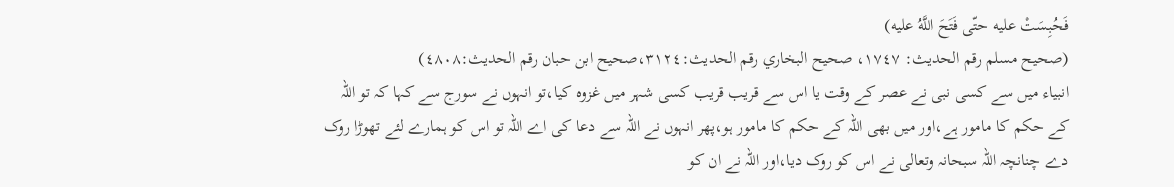فَحُبِسَتْ عليه حتّى فَتَحَ اللَّهُ عليه)
(صحيح مسلم رقم الحديث: ١٧٤٧، صحيح البخاري رقم الحديث:٣١٢٤،صحيح ابن حبان رقم الحديث:٤٨٠٨)
انبیاء میں سے کسی نبی نے عصر کے وقت یا اس سے قریب قریب کسی شہر میں غزوہ کیا،تو انہوں نے سورج سے کہا کہ تو اللہ کے حکم کا مامور ہے،اور میں بھی اللہ کے حکم کا مامور ہو،پھر انہوں نے اللہ سے دعا کی اے اللہ تو اس کو ہمارے لئے تھوڑا روک دے چنانچہ اللہ سبحانہ وتعالی نے اس کو روک دیا،اور اللہ نے ان کو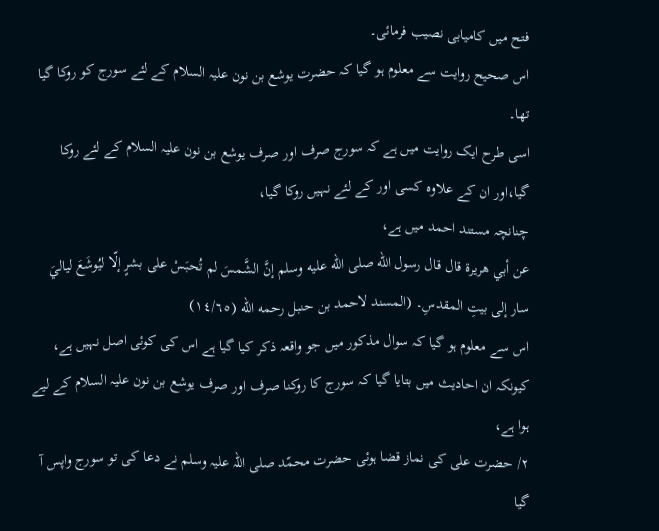فتح میں کامیابی نصیب فرمائی۔
اس صحیح روایت سے معلوم ہو گیا کہ حضرت یوشع بن نون علیہ السلام کے لئے سورج کو روکا گیا تھا۔
اسی طرح ایک روایت میں ہے کہ سورج صرف اور صرف یوشع بن نون علیہ السلام کے لئے روکا گیا،اور ان کے علاوہ کسی اور کے لئے نہیں روکا گیا،
چنانچہ مستند احمد میں ہے،
عن أبي هريرة قال قال رسول الله صلى الله عليه وسلم إنَّ الشَّمسَ لم تُحبَسْ على بشرٍ إلّا ليُوشَعَ لياليَ سار إلى بيتِ المقدسِ۔ (المسند لاحمد بن حنبل رحمه الله (١٤/٦٥)
اس سے معلوم ہو گیا کہ سوال مذکور میں جو واقعہ ذکر کیا گیا ہے اس کی کوئی اصل نہیں ہے، کیونکہ ان احادیث میں بتایا گیا کہ سورج کا روکنا صرف اور صرف یوشع بن نون علیہ السلام کے لیے ہوا ہے،
٢/ حضرت علی کی نماز قضا ہوئی حضرت محمّد صلی اللہ علیہ وسلم نے دعا کی تو سورج واپس آ گیا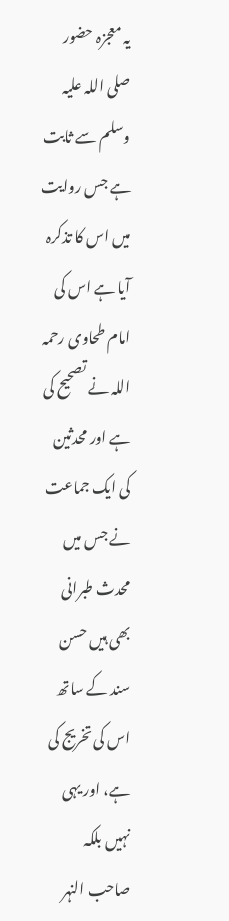یہ معجزہ حضور صلی اللہ علیہ وسلم سے ثابت ہے جس روایت میں اس کا تذکرہ آیا ہے اس کی امام طحاوی رحمہ اللہ نے تصحیح کی ہے اور محدثین کی ایک جماعت نے جس میں محدث طبرانی بھی ہیں حسن سند کے ساتھ اس کی تخریج کی ہے، اور یہی نہیں بلکہ صاحب النہر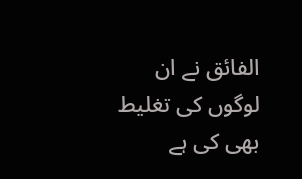الفائق نے ان لوگوں کی تغلیط بھی کی ہے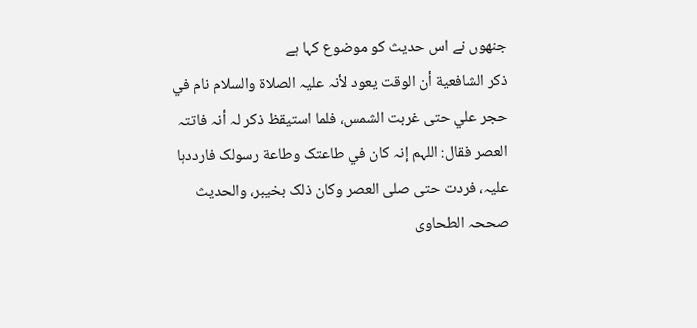جنھوں نے اس حدیث کو موضوع کہا ہے
ذکر الشافعیة أن الوقت یعود لأنہ علیہ الصلاة والسلام نام في حجر علي حتی غربت الشمس، فلما استیقظ ذکر لہ أنہ فاتتہ العصر فقال: اللہم إنہ کان في طاعتک وطاعة رسولک فارددہا علیہ، فردت حتی صلی العصر وکان ذلک بخیبر، والحدیث صححہ الطحاوی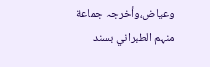وعیاض،وأخرجہ جماعة منہم الطبراني بسند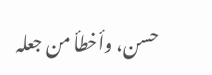حسن، وأخطأ من جعلہ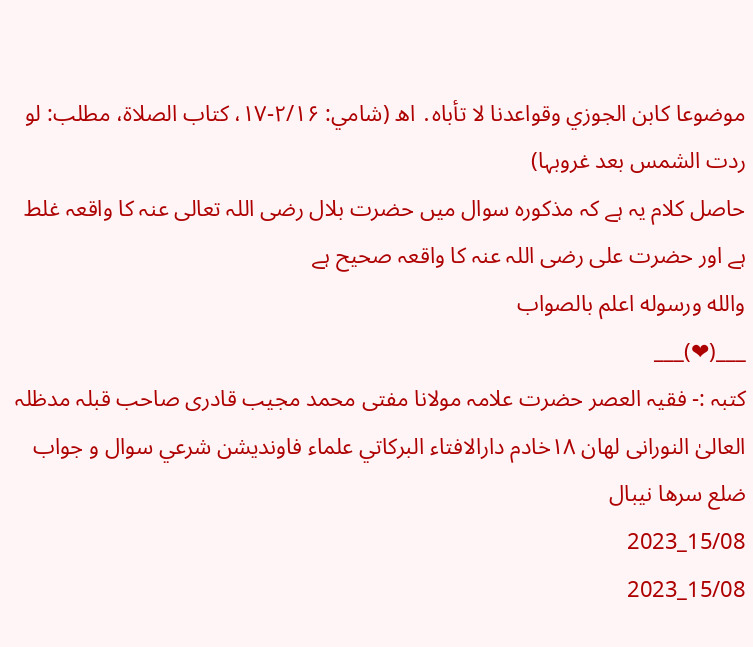موضوعا کابن الجوزي وقواعدنا لا تأباہ․ اھ (شامي: ۲/۱۶-۱۷، کتاب الصلاة، مطلب: لو ردت الشمس بعد غروبہا)
حاصل کلام یہ ہے کہ مذکورہ سوال میں حضرت بلال رضی اللہ تعالی عنہ کا واقعہ غلط ہے اور حضرت علی رضی اللہ عنہ کا واقعہ صحیح ہے
والله ورسوله اعلم بالصواب
___(❤)___
کتبہ :- فقیہ العصر حضرت علامہ مولانا مفتی محمد مجيب قادری صاحب قبلہ مدظلہ العالیٰ النورانی لهان ١٨خادم دارالافتاء البركاتي علماء فاونديشن شرعي سوال و جواب ضلع سرها نيبال
15/08_2023
15/08_2023